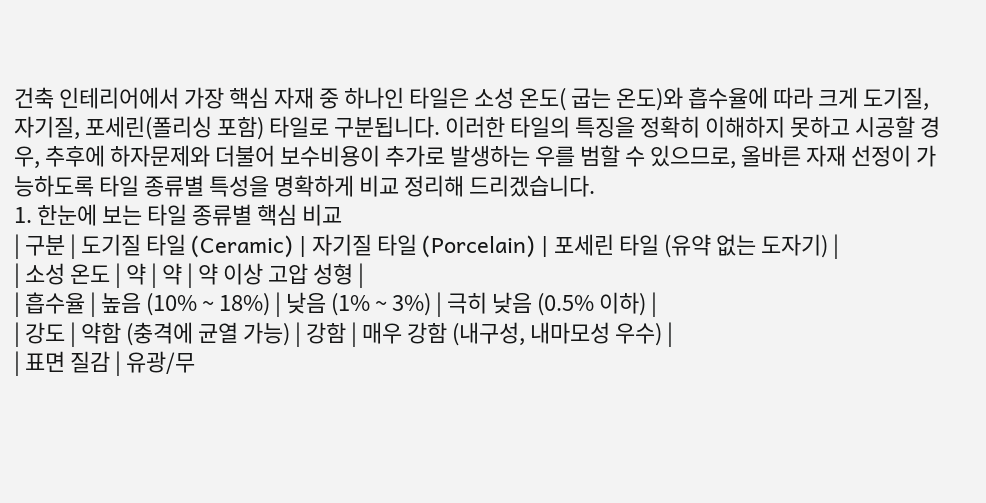건축 인테리어에서 가장 핵심 자재 중 하나인 타일은 소성 온도( 굽는 온도)와 흡수율에 따라 크게 도기질, 자기질, 포세린(폴리싱 포함) 타일로 구분됩니다. 이러한 타일의 특징을 정확히 이해하지 못하고 시공할 경우, 추후에 하자문제와 더불어 보수비용이 추가로 발생하는 우를 범할 수 있으므로, 올바른 자재 선정이 가능하도록 타일 종류별 특성을 명확하게 비교 정리해 드리겠습니다.
1. 한눈에 보는 타일 종류별 핵심 비교
| 구분 | 도기질 타일 (Ceramic) | 자기질 타일 (Porcelain) | 포세린 타일 (유약 없는 도자기) |
| 소성 온도 | 약 | 약 | 약 이상 고압 성형 |
| 흡수율 | 높음 (10% ~ 18%) | 낮음 (1% ~ 3%) | 극히 낮음 (0.5% 이하) |
| 강도 | 약함 (충격에 균열 가능) | 강함 | 매우 강함 (내구성, 내마모성 우수) |
| 표면 질감 | 유광/무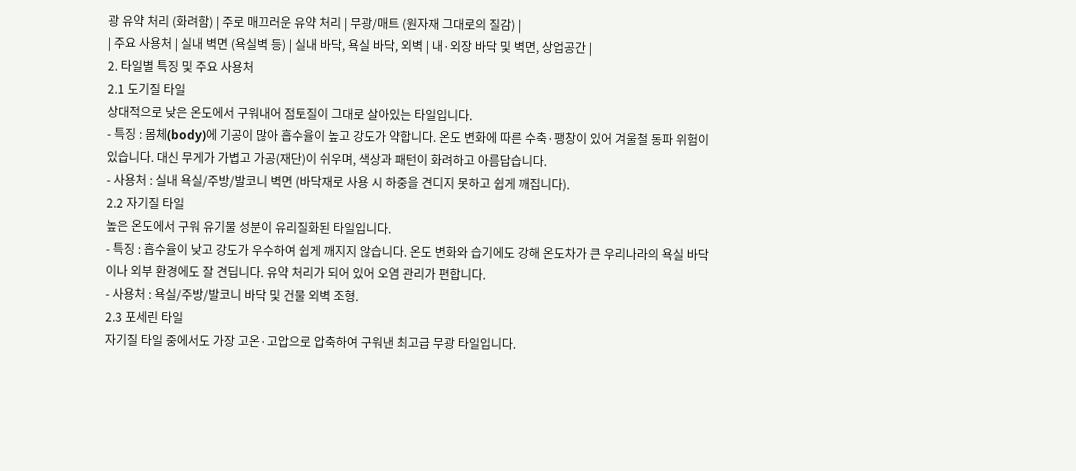광 유약 처리 (화려함) | 주로 매끄러운 유약 처리 | 무광/매트 (원자재 그대로의 질감) |
| 주요 사용처 | 실내 벽면 (욕실벽 등) | 실내 바닥, 욕실 바닥, 외벽 | 내·외장 바닥 및 벽면, 상업공간 |
2. 타일별 특징 및 주요 사용처
2.1 도기질 타일
상대적으로 낮은 온도에서 구워내어 점토질이 그대로 살아있는 타일입니다.
- 특징 : 몸체(body)에 기공이 많아 흡수율이 높고 강도가 약합니다. 온도 변화에 따른 수축·팽창이 있어 겨울철 동파 위험이 있습니다. 대신 무게가 가볍고 가공(재단)이 쉬우며, 색상과 패턴이 화려하고 아름답습니다.
- 사용처 : 실내 욕실/주방/발코니 벽면 (바닥재로 사용 시 하중을 견디지 못하고 쉽게 깨집니다).
2.2 자기질 타일
높은 온도에서 구워 유기물 성분이 유리질화된 타일입니다.
- 특징 : 흡수율이 낮고 강도가 우수하여 쉽게 깨지지 않습니다. 온도 변화와 습기에도 강해 온도차가 큰 우리나라의 욕실 바닥이나 외부 환경에도 잘 견딥니다. 유약 처리가 되어 있어 오염 관리가 편합니다.
- 사용처 : 욕실/주방/발코니 바닥 및 건물 외벽 조형.
2.3 포세린 타일
자기질 타일 중에서도 가장 고온·고압으로 압축하여 구워낸 최고급 무광 타일입니다.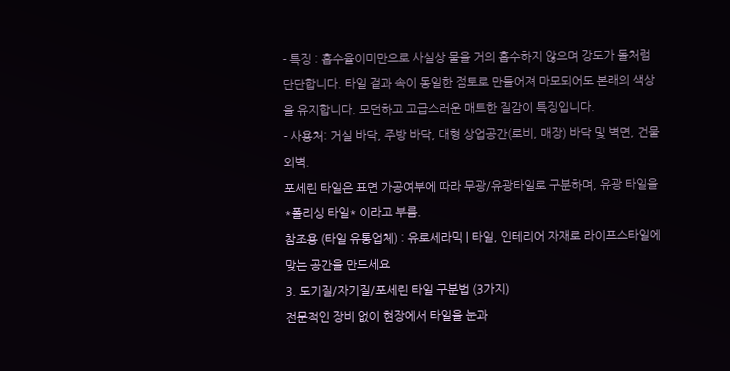- 특징 : 흡수율이미만으로 사실상 물을 거의 흡수하지 않으며 강도가 돌처럼 단단합니다. 타일 겉과 속이 동일한 점토로 만들어져 마모되어도 본래의 색상을 유지합니다. 모던하고 고급스러운 매트한 질감이 특징입니다.
- 사용처: 거실 바닥, 주방 바닥, 대형 상업공간(로비, 매장) 바닥 및 벽면, 건물 외벽.
포세린 타일은 표면 가공여부에 따라 무광/유광타일로 구분하며, 유광 타일을 *폴리싱 타일* 이라고 부름.
참조용 (타일 유통업체) : 유로세라믹 | 타일, 인테리어 자재로 라이프스타일에 맞는 공간을 만드세요
3. 도기질/자기질/포세린 타일 구분법 (3가지)
전문적인 장비 없이 현장에서 타일을 눈과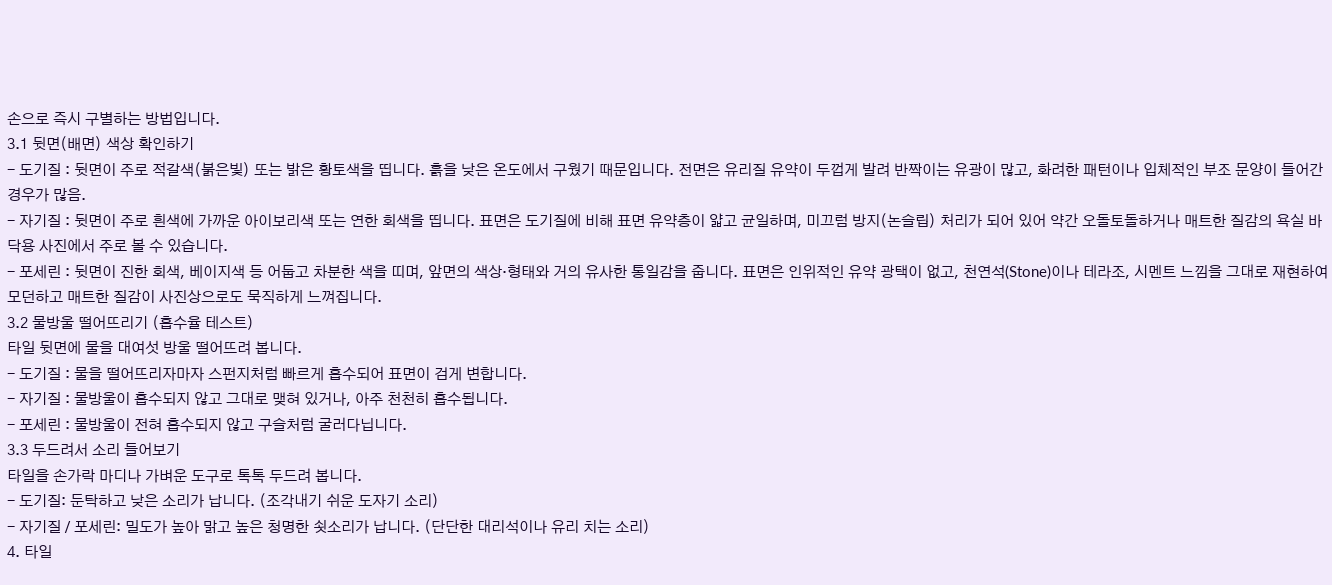손으로 즉시 구별하는 방법입니다.
3.1 뒷면(배면) 색상 확인하기
- 도기질 : 뒷면이 주로 적갈색(붉은빛) 또는 밝은 황토색을 띱니다. 흙을 낮은 온도에서 구웠기 때문입니다. 전면은 유리질 유약이 두껍게 발려 반짝이는 유광이 많고, 화려한 패턴이나 입체적인 부조 문양이 들어간 경우가 많음.
- 자기질 : 뒷면이 주로 흰색에 가까운 아이보리색 또는 연한 회색을 띱니다. 표면은 도기질에 비해 표면 유약층이 얇고 균일하며, 미끄럼 방지(논슬립) 처리가 되어 있어 약간 오돌토돌하거나 매트한 질감의 욕실 바닥용 사진에서 주로 볼 수 있습니다.
- 포세린 : 뒷면이 진한 회색, 베이지색 등 어둡고 차분한 색을 띠며, 앞면의 색상·형태와 거의 유사한 통일감을 줍니다. 표면은 인위적인 유약 광택이 없고, 천연석(Stone)이나 테라조, 시멘트 느낌을 그대로 재현하여 모던하고 매트한 질감이 사진상으로도 묵직하게 느껴집니다.
3.2 물방울 떨어뜨리기 (흡수율 테스트)
타일 뒷면에 물을 대여섯 방울 떨어뜨려 봅니다.
- 도기질 : 물을 떨어뜨리자마자 스펀지처럼 빠르게 흡수되어 표면이 검게 변합니다.
- 자기질 : 물방울이 흡수되지 않고 그대로 맺혀 있거나, 아주 천천히 흡수됩니다.
- 포세린 : 물방울이 전혀 흡수되지 않고 구슬처럼 굴러다닙니다.
3.3 두드려서 소리 들어보기
타일을 손가락 마디나 가벼운 도구로 톡톡 두드려 봅니다.
- 도기질: 둔탁하고 낮은 소리가 납니다. (조각내기 쉬운 도자기 소리)
- 자기질 / 포세린: 밀도가 높아 맑고 높은 청명한 쇳소리가 납니다. (단단한 대리석이나 유리 치는 소리)
4. 타일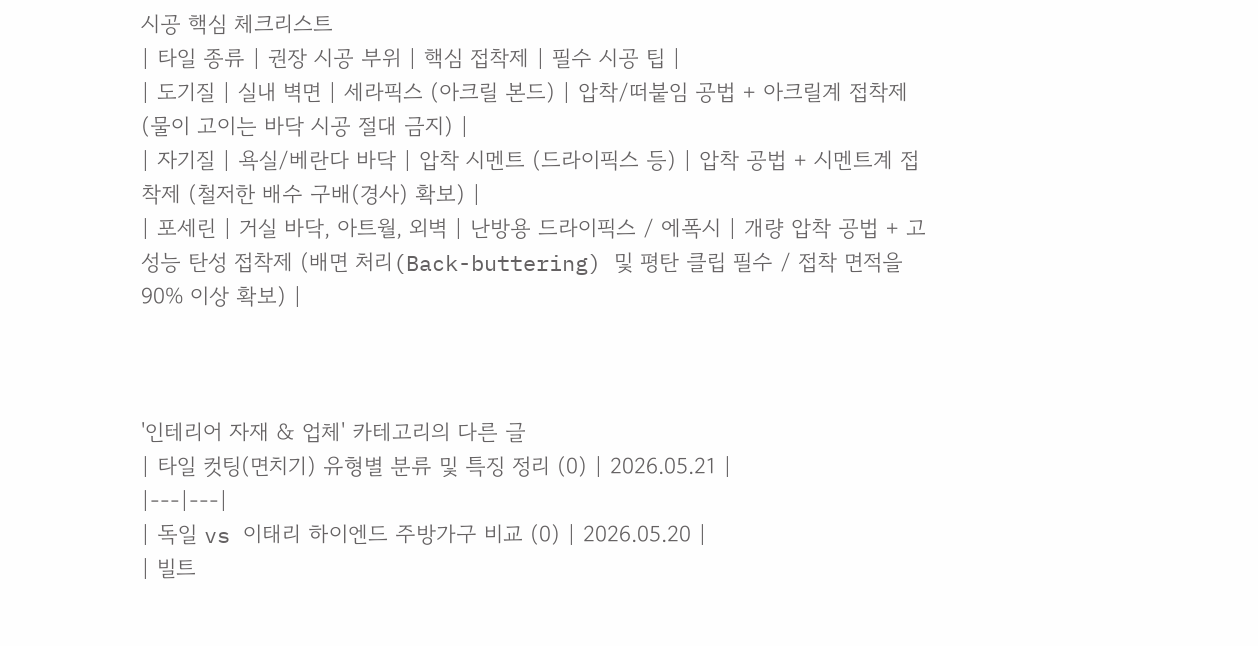시공 핵심 체크리스트
| 타일 종류 | 권장 시공 부위 | 핵심 접착제 | 필수 시공 팁 |
| 도기질 | 실내 벽면 | 세라픽스 (아크릴 본드) | 압착/떠붙임 공법 + 아크릴계 접착제 (물이 고이는 바닥 시공 절대 금지) |
| 자기질 | 욕실/베란다 바닥 | 압착 시멘트 (드라이픽스 등) | 압착 공법 + 시멘트계 접착제 (철저한 배수 구배(경사) 확보) |
| 포세린 | 거실 바닥, 아트월, 외벽 | 난방용 드라이픽스 / 에폭시 | 개량 압착 공법 + 고성능 탄성 접착제 (배면 처리(Back-buttering) 및 평탄 클립 필수 / 접착 면적을 90% 이상 확보) |



'인테리어 자재 & 업체' 카테고리의 다른 글
| 타일 컷팅(면치기) 유형별 분류 및 특징 정리 (0) | 2026.05.21 |
|---|---|
| 독일 vs 이태리 하이엔드 주방가구 비교 (0) | 2026.05.20 |
| 빌트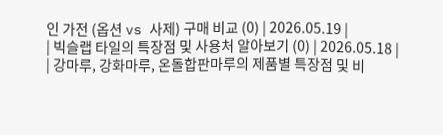인 가전 (옵션 vs 사제) 구매 비교 (0) | 2026.05.19 |
| 빅슬랩 타일의 특장점 및 사용처 알아보기 (0) | 2026.05.18 |
| 강마루, 강화마루, 온돌합판마루의 제품별 특장점 및 비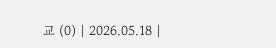교 (0) | 2026.05.18 |